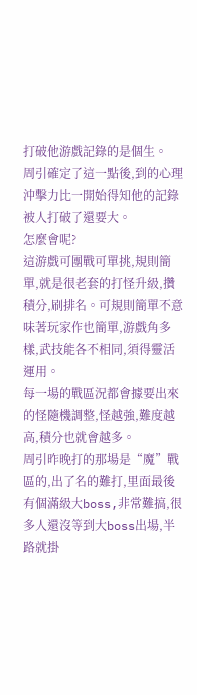打破他游戲記錄的是個生。
周引確定了這一點後,到的心理沖擊力比一開始得知他的記錄被人打破了還要大。
怎麼會呢?
這游戲可團戰可單挑,規則簡單,就是很老套的打怪升級,攢積分,刷排名。可規則簡單不意味著玩家作也簡單,游戲角多樣,武技能各不相同,須得靈活運用。
每一場的戰區況都會據要出來的怪隨機調整,怪越強,難度越高,積分也就會越多。
周引昨晚打的那場是“魔”戰區的,出了名的難打,里面最後有個滿級大boss,非常難搞,很多人還沒等到大boss出場,半路就掛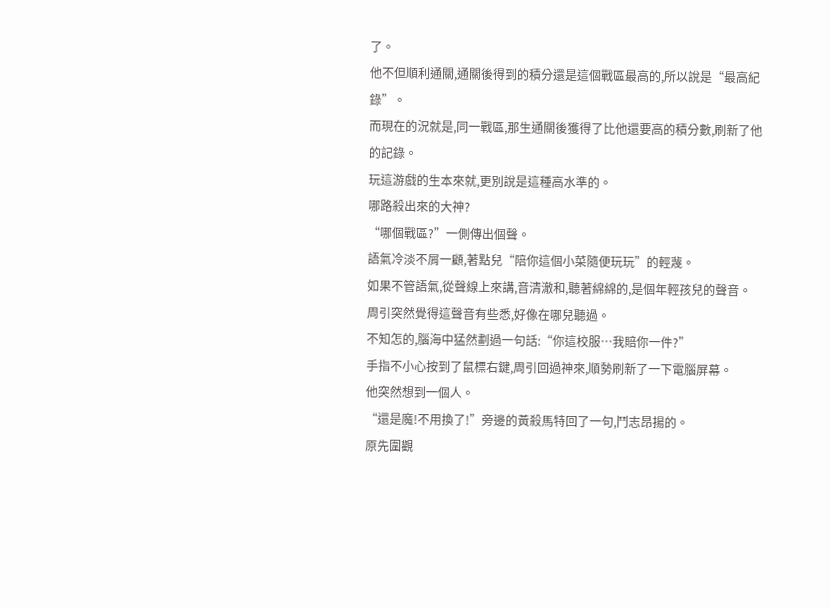了。
他不但順利通關,通關後得到的積分還是這個戰區最高的,所以說是“最高紀錄”。
而現在的況就是,同一戰區,那生通關後獲得了比他還要高的積分數,刷新了他的記錄。
玩這游戲的生本來就,更別說是這種高水準的。
哪路殺出來的大神?
“哪個戰區?”一側傳出個聲。
語氣冷淡不屑一顧,著點兒“陪你這個小菜隨便玩玩”的輕蔑。
如果不管語氣,從聲線上來講,音清澈和,聽著綿綿的,是個年輕孩兒的聲音。
周引突然覺得這聲音有些悉,好像在哪兒聽過。
不知怎的,腦海中猛然劃過一句話:“你這校服…我賠你一件?”
手指不小心按到了鼠標右鍵,周引回過神來,順勢刷新了一下電腦屏幕。
他突然想到一個人。
“還是魔!不用換了!”旁邊的黃殺馬特回了一句,鬥志昂揚的。
原先圍觀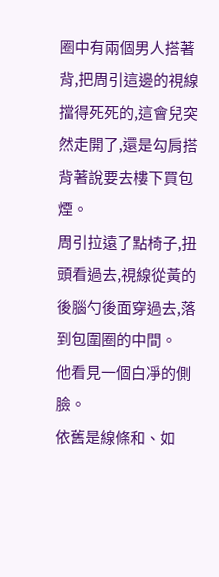圈中有兩個男人搭著背,把周引這邊的視線擋得死死的,這會兒突然走開了,還是勾肩搭背著說要去樓下買包煙。
周引拉遠了點椅子,扭頭看過去,視線從黃的後腦勺後面穿過去,落到包圍圈的中間。
他看見一個白凈的側臉。
依舊是線條和、如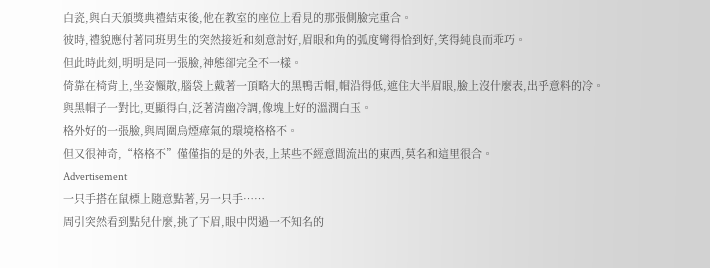白瓷,與白天頒獎典禮結束後,他在教室的座位上看見的那張側臉完重合。
彼時,禮貌應付著同班男生的突然接近和刻意討好,眉眼和角的弧度彎得恰到好,笑得純良而乖巧。
但此時此刻,明明是同一張臉,神態卻完全不一樣。
倚靠在椅背上,坐姿懶散,腦袋上戴著一頂略大的黑鴨舌帽,帽沿得低,遮住大半眉眼,臉上沒什麼表,出乎意料的冷。
與黑帽子一對比,更顯得白,泛著清幽冷調,像塊上好的溫潤白玉。
格外好的一張臉,與周圍烏煙瘴氣的環境格格不。
但又很神奇,“格格不”僅僅指的是的外表,上某些不經意間流出的東西,莫名和這里很合。
Advertisement
一只手搭在鼠標上隨意點著,另一只手……
周引突然看到點兒什麼,挑了下眉,眼中閃過一不知名的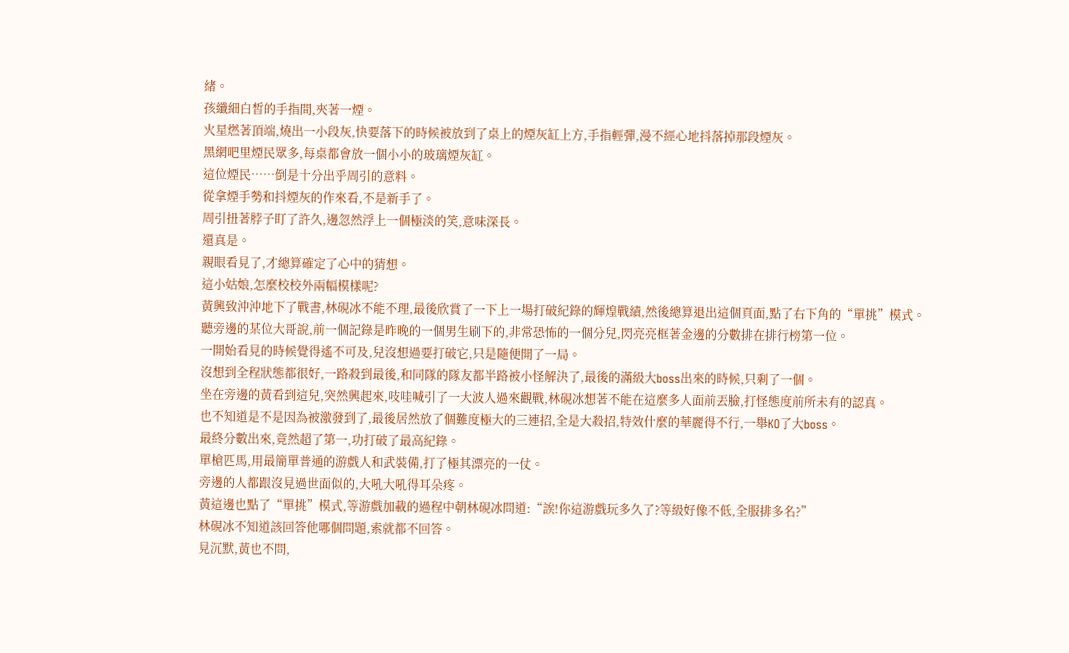緒。
孩纖細白皙的手指間,夾著一煙。
火星燃著頂端,燒出一小段灰,快要落下的時候被放到了桌上的煙灰缸上方,手指輕彈,漫不經心地抖落掉那段煙灰。
黑網吧里煙民眾多,每桌都會放一個小小的玻璃煙灰缸。
這位煙民……倒是十分出乎周引的意料。
從拿煙手勢和抖煙灰的作來看,不是新手了。
周引扭著脖子盯了許久,邊忽然浮上一個極淡的笑,意味深長。
還真是。
親眼看見了,才總算確定了心中的猜想。
這小姑娘,怎麼校校外兩幅模樣呢?
黃興致沖沖地下了戰書,林硯冰不能不理,最後欣賞了一下上一場打破紀錄的輝煌戰績,然後總算退出這個頁面,點了右下角的“單挑”模式。
聽旁邊的某位大哥說,前一個記錄是昨晚的一個男生刷下的,非常恐怖的一個分兒,閃亮亮框著金邊的分數排在排行榜第一位。
一開始看見的時候覺得遙不可及,兒沒想過要打破它,只是隨便開了一局。
沒想到全程狀態都很好,一路殺到最後,和同隊的隊友都半路被小怪解決了,最後的滿級大boss出來的時候,只剩了一個。
坐在旁邊的黃看到這兒,突然興起來,吱哇喊引了一大波人過來觀戰,林硯冰想著不能在這麼多人面前丟臉,打怪態度前所未有的認真。
也不知道是不是因為被激發到了,最後居然放了個難度極大的三連招,全是大殺招,特效什麼的華麗得不行,一舉KO了大boss。
最終分數出來,竟然超了第一,功打破了最高紀錄。
單槍匹馬,用最簡單普通的游戲人和武裝備,打了極其漂亮的一仗。
旁邊的人都跟沒見過世面似的,大吼大吼得耳朵疼。
黃這邊也點了“單挑”模式,等游戲加載的過程中朝林硯冰問道:“誒!你這游戲玩多久了?等級好像不低,全服排多名?”
林硯冰不知道該回答他哪個問題,索就都不回答。
見沉默,黃也不問,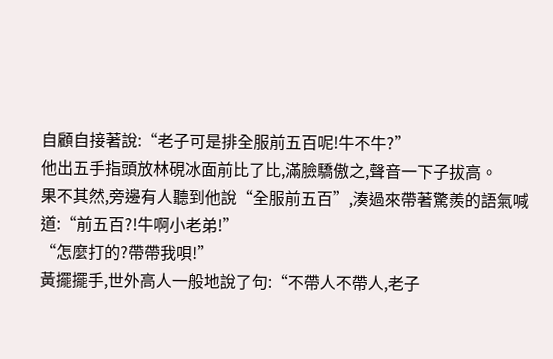自顧自接著說:“老子可是排全服前五百呢!牛不牛?”
他出五手指頭放林硯冰面前比了比,滿臉驕傲之,聲音一下子拔高。
果不其然,旁邊有人聽到他說“全服前五百”,湊過來帶著驚羨的語氣喊道:“前五百?!牛啊小老弟!”
“怎麼打的?帶帶我唄!”
黃擺擺手,世外高人一般地說了句:“不帶人不帶人,老子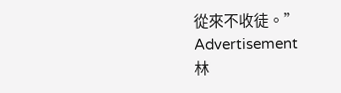從來不收徒。”
Advertisement
林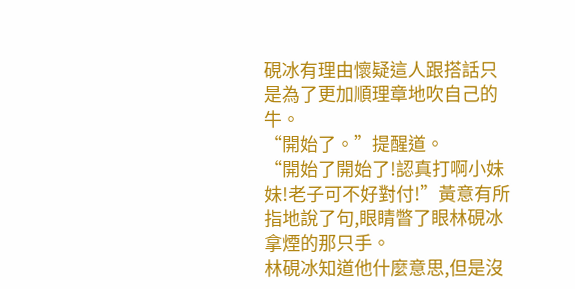硯冰有理由懷疑這人跟搭話只是為了更加順理章地吹自己的牛。
“開始了。”提醒道。
“開始了開始了!認真打啊小妹妹!老子可不好對付!”黃意有所指地說了句,眼睛瞥了眼林硯冰拿煙的那只手。
林硯冰知道他什麼意思,但是沒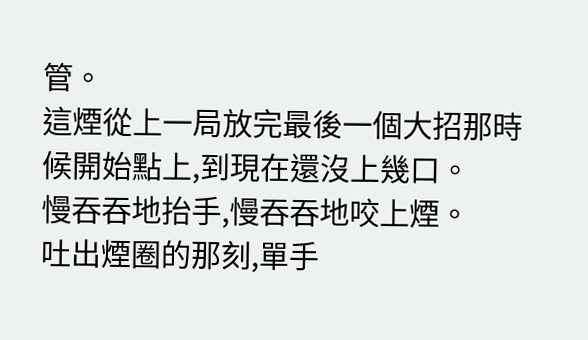管。
這煙從上一局放完最後一個大招那時候開始點上,到現在還沒上幾口。
慢吞吞地抬手,慢吞吞地咬上煙。
吐出煙圈的那刻,單手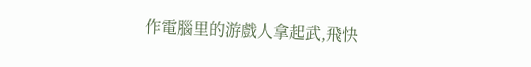作電腦里的游戲人拿起武,飛快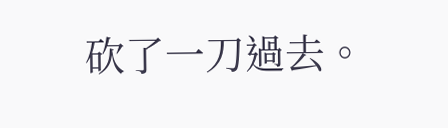砍了一刀過去。